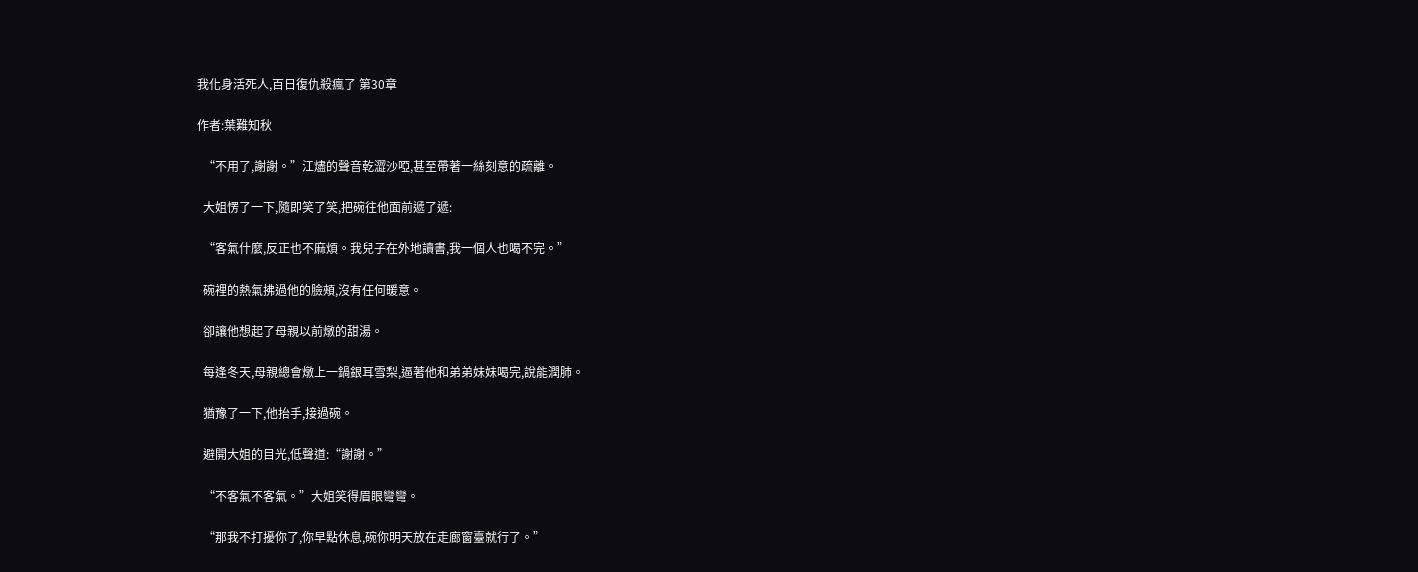我化身活死人,百日復仇殺瘋了 第30章

作者:葉難知秋

  “不用了,謝謝。”江燼的聲音乾澀沙啞,甚至帶著一絲刻意的疏離。

  大姐愣了一下,隨即笑了笑,把碗往他面前遞了遞:

  “客氣什麼,反正也不麻煩。我兒子在外地讀書,我一個人也喝不完。”

  碗裡的熱氣拂過他的臉頰,沒有任何暖意。

  卻讓他想起了母親以前燉的甜湯。

  每逢冬天,母親總會燉上一鍋銀耳雪梨,逼著他和弟弟妹妹喝完,說能潤肺。

  猶豫了一下,他抬手,接過碗。

  避開大姐的目光,低聲道:“謝謝。”

  “不客氣不客氣。”大姐笑得眉眼彎彎。

  “那我不打擾你了,你早點休息,碗你明天放在走廊窗臺就行了。”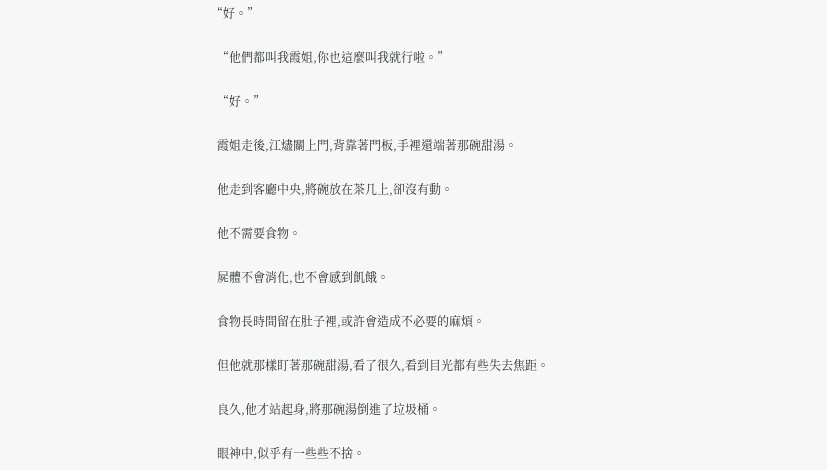“好。”

  “他們都叫我霞姐,你也這麼叫我就行啦。”

  “好。”

  霞姐走後,江燼關上門,背靠著門板,手裡還端著那碗甜湯。

  他走到客廳中央,將碗放在茶几上,卻沒有動。

  他不需要食物。

  屍體不會消化,也不會感到飢餓。

  食物長時間留在肚子裡,或許會造成不必要的麻煩。

  但他就那樣盯著那碗甜湯,看了很久,看到目光都有些失去焦距。

  良久,他才站起身,將那碗湯倒進了垃圾桶。

  眼神中,似乎有一些些不捨。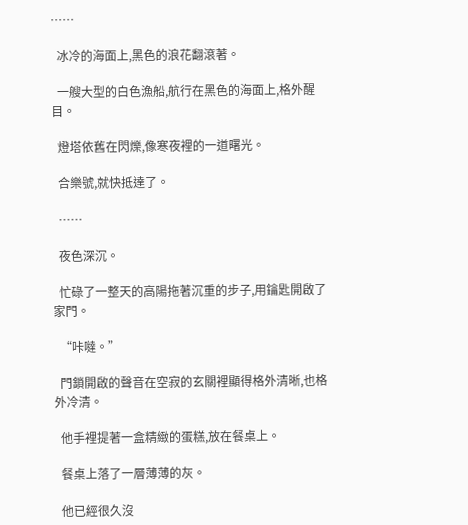……

  冰冷的海面上,黑色的浪花翻滾著。

  一艘大型的白色漁船,航行在黑色的海面上,格外醒目。

  燈塔依舊在閃爍,像寒夜裡的一道曙光。

  合樂號,就快抵達了。

  ……

  夜色深沉。

  忙碌了一整天的高陽拖著沉重的步子,用鑰匙開啟了家門。

  “咔噠。”

  門鎖開啟的聲音在空寂的玄關裡顯得格外清晰,也格外冷清。

  他手裡提著一盒精緻的蛋糕,放在餐桌上。

  餐桌上落了一層薄薄的灰。

  他已經很久沒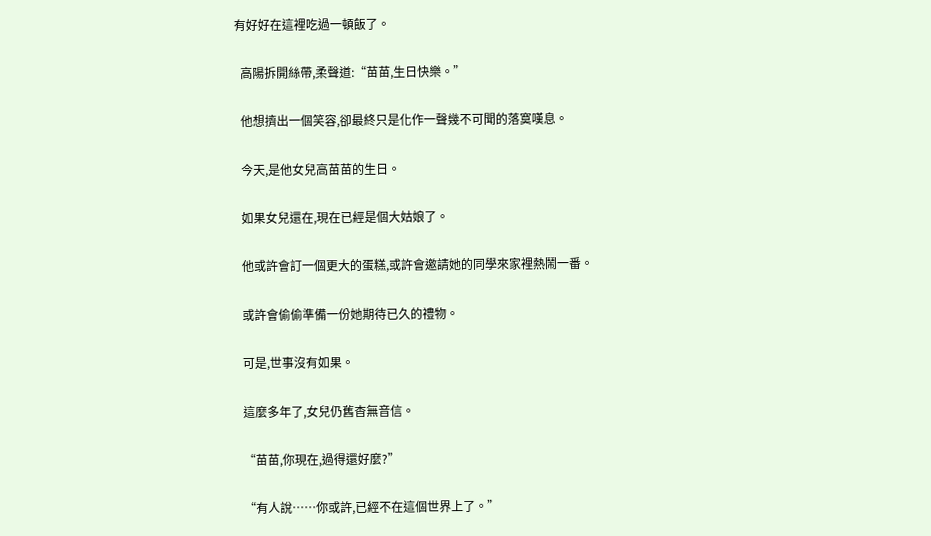有好好在這裡吃過一頓飯了。

  高陽拆開絲帶,柔聲道:“苗苗,生日快樂。”

  他想擠出一個笑容,卻最終只是化作一聲幾不可聞的落寞嘆息。

  今天,是他女兒高苗苗的生日。

  如果女兒還在,現在已經是個大姑娘了。

  他或許會訂一個更大的蛋糕,或許會邀請她的同學來家裡熱鬧一番。

  或許會偷偷準備一份她期待已久的禮物。

  可是,世事沒有如果。

  這麼多年了,女兒仍舊杳無音信。

  “苗苗,你現在,過得還好麼?”

  “有人說……你或許,已經不在這個世界上了。”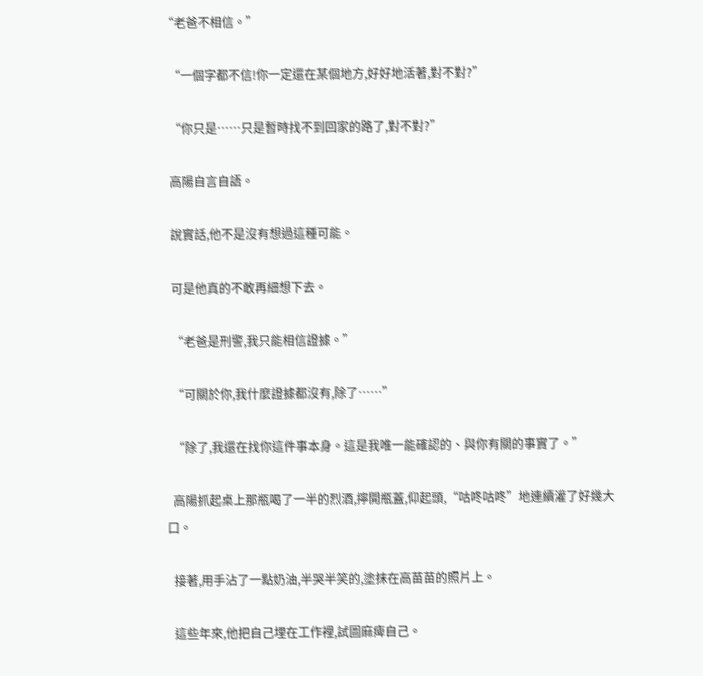“老爸不相信。”

  “一個字都不信!你一定還在某個地方,好好地活著,對不對?”

  “你只是……只是暫時找不到回家的路了,對不對?”

  高陽自言自語。

  說實話,他不是沒有想過這種可能。

  可是他真的不敢再細想下去。

  “老爸是刑警,我只能相信證據。”

  “可關於你,我什麼證據都沒有,除了……”

  “除了,我還在找你這件事本身。這是我唯一能確認的、與你有關的事實了。”

  高陽抓起桌上那瓶喝了一半的烈酒,擰開瓶蓋,仰起頭,“咕咚咕咚”地連續灌了好幾大口。

  接著,用手沾了一點奶油,半哭半笑的,塗抹在高苗苗的照片上。

  這些年來,他把自己埋在工作裡,試圖麻痺自己。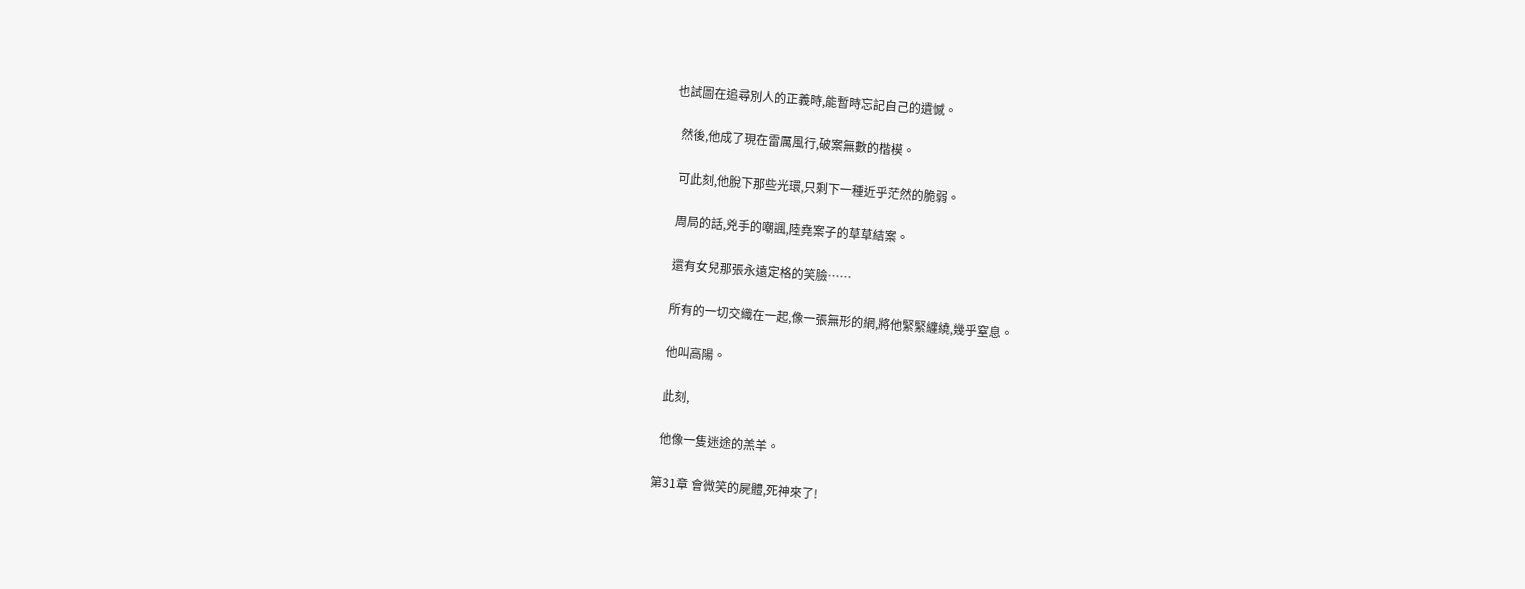也試圖在追尋別人的正義時,能暫時忘記自己的遺憾。

  然後,他成了現在雷厲風行,破案無數的楷模。

  可此刻,他脫下那些光環,只剩下一種近乎茫然的脆弱。

  周局的話,兇手的嘲諷,陸堯案子的草草結案。

  還有女兒那張永遠定格的笑臉……

  所有的一切交織在一起,像一張無形的網,將他緊緊纏繞,幾乎窒息。

  他叫高陽。

  此刻,

  他像一隻迷途的羔羊。

第31章 會微笑的屍體,死神來了!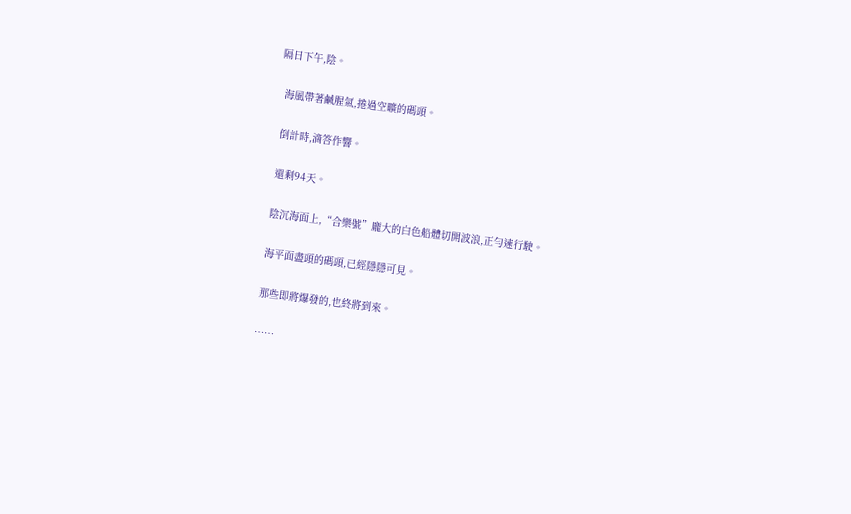隔日下午,陰。

  海風帶著鹹腥氣,捲過空曠的碼頭。

  倒計時,滴答作響。

  還剩94天。

  陰沉海面上,“合樂號”龐大的白色船體切開波浪,正勻速行駛。

  海平面盡頭的碼頭,已經隱隱可見。

  那些即將爆發的,也終將到來。

  ……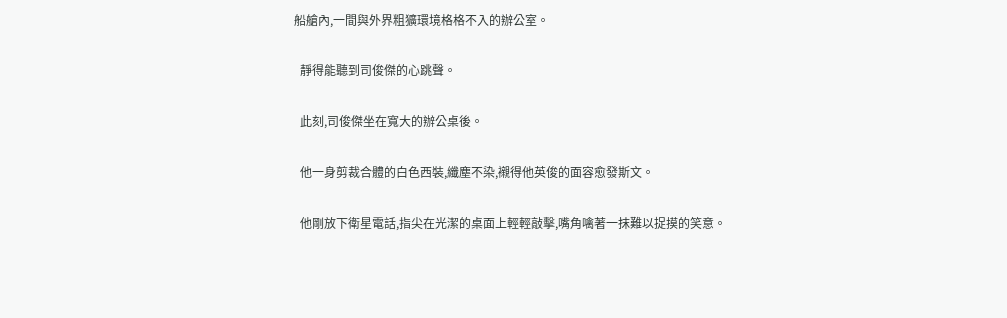船艙內,一間與外界粗獷環境格格不入的辦公室。

  靜得能聽到司俊傑的心跳聲。

  此刻,司俊傑坐在寬大的辦公桌後。

  他一身剪裁合體的白色西裝,纖塵不染,襯得他英俊的面容愈發斯文。

  他剛放下衛星電話,指尖在光潔的桌面上輕輕敲擊,嘴角噙著一抹難以捉摸的笑意。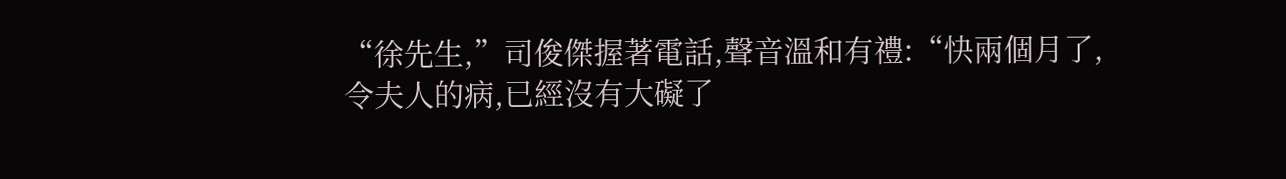“徐先生,”司俊傑握著電話,聲音溫和有禮:“快兩個月了,令夫人的病,已經沒有大礙了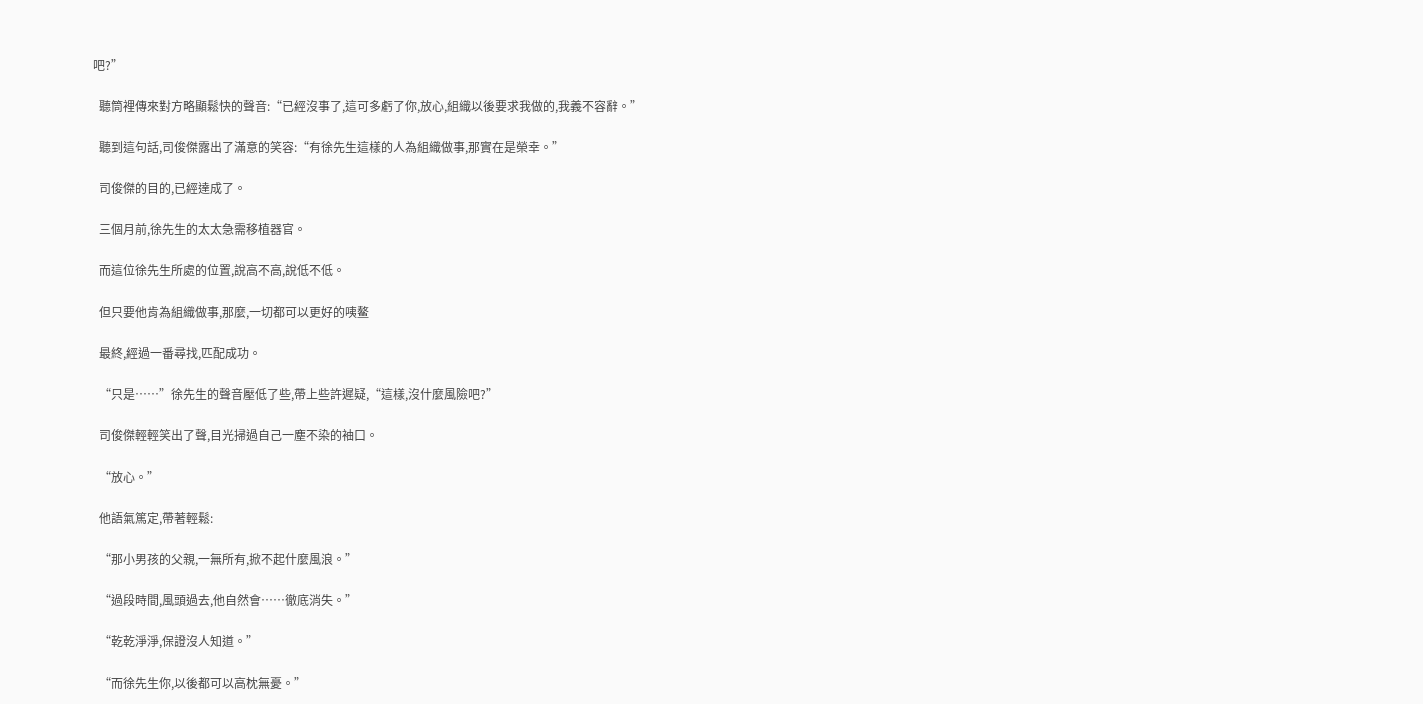吧?”

  聽筒裡傳來對方略顯鬆快的聲音:“已經沒事了,這可多虧了你,放心,組織以後要求我做的,我義不容辭。”

  聽到這句話,司俊傑露出了滿意的笑容:“有徐先生這樣的人為組織做事,那實在是榮幸。”

  司俊傑的目的,已經達成了。

  三個月前,徐先生的太太急需移植器官。

  而這位徐先生所處的位置,說高不高,說低不低。

  但只要他肯為組織做事,那麼,一切都可以更好的咦鳌

  最終,經過一番尋找,匹配成功。

  “只是……”徐先生的聲音壓低了些,帶上些許遲疑,“這樣,沒什麼風險吧?”

  司俊傑輕輕笑出了聲,目光掃過自己一塵不染的袖口。

  “放心。”

  他語氣篤定,帶著輕鬆:

  “那小男孩的父親,一無所有,掀不起什麼風浪。”

  “過段時間,風頭過去,他自然會……徹底消失。”

  “乾乾淨淨,保證沒人知道。”

  “而徐先生你,以後都可以高枕無憂。”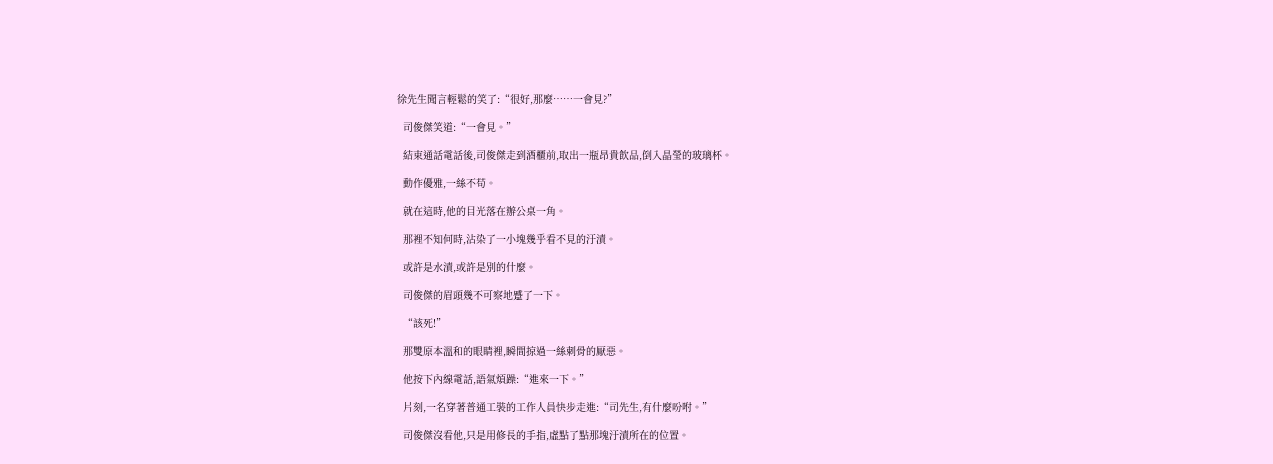徐先生聞言輕鬆的笑了:“很好,那麼……一會見?”

  司俊傑笑道:“一會見。”

  結束通話電話後,司俊傑走到酒櫃前,取出一瓶昂貴飲品,倒入晶瑩的玻璃杯。

  動作優雅,一絲不苟。

  就在這時,他的目光落在辦公桌一角。

  那裡不知何時,沾染了一小塊幾乎看不見的汙漬。

  或許是水漬,或許是別的什麼。

  司俊傑的眉頭幾不可察地蹙了一下。

  “該死!”

  那雙原本溫和的眼睛裡,瞬間掠過一絲刺骨的厭惡。

  他按下內線電話,語氣煩躁:“進來一下。”

  片刻,一名穿著普通工裝的工作人員快步走進:“司先生,有什麼吩咐。”

  司俊傑沒看他,只是用修長的手指,虛點了點那塊汙漬所在的位置。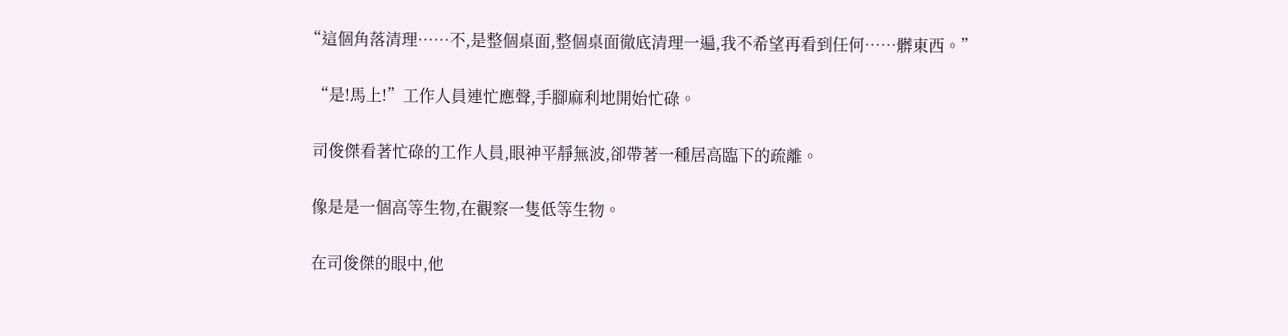“這個角落清理……不,是整個桌面,整個桌面徹底清理一遍,我不希望再看到任何……髒東西。”

  “是!馬上!”工作人員連忙應聲,手腳麻利地開始忙碌。

  司俊傑看著忙碌的工作人員,眼神平靜無波,卻帶著一種居高臨下的疏離。

  像是是一個高等生物,在觀察一隻低等生物。

  在司俊傑的眼中,他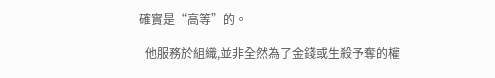確實是“高等”的。

  他服務於組織,並非全然為了金錢或生殺予奪的權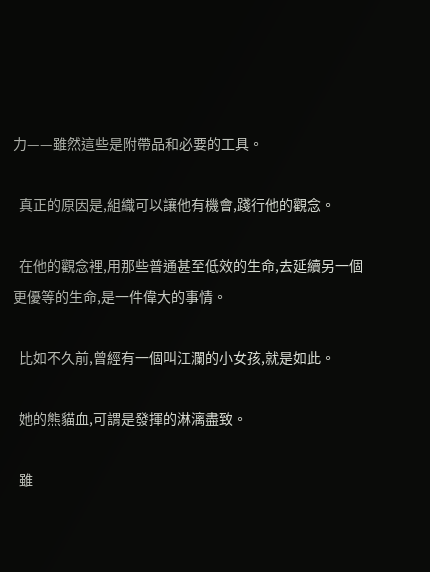力——雖然這些是附帶品和必要的工具。

  真正的原因是,組織可以讓他有機會,踐行他的觀念。

  在他的觀念裡,用那些普通甚至低效的生命,去延續另一個更優等的生命,是一件偉大的事情。

  比如不久前,曾經有一個叫江瀾的小女孩,就是如此。

  她的熊貓血,可謂是發揮的淋漓盡致。

  雖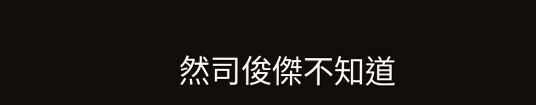然司俊傑不知道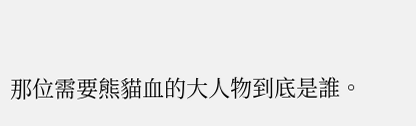那位需要熊貓血的大人物到底是誰。